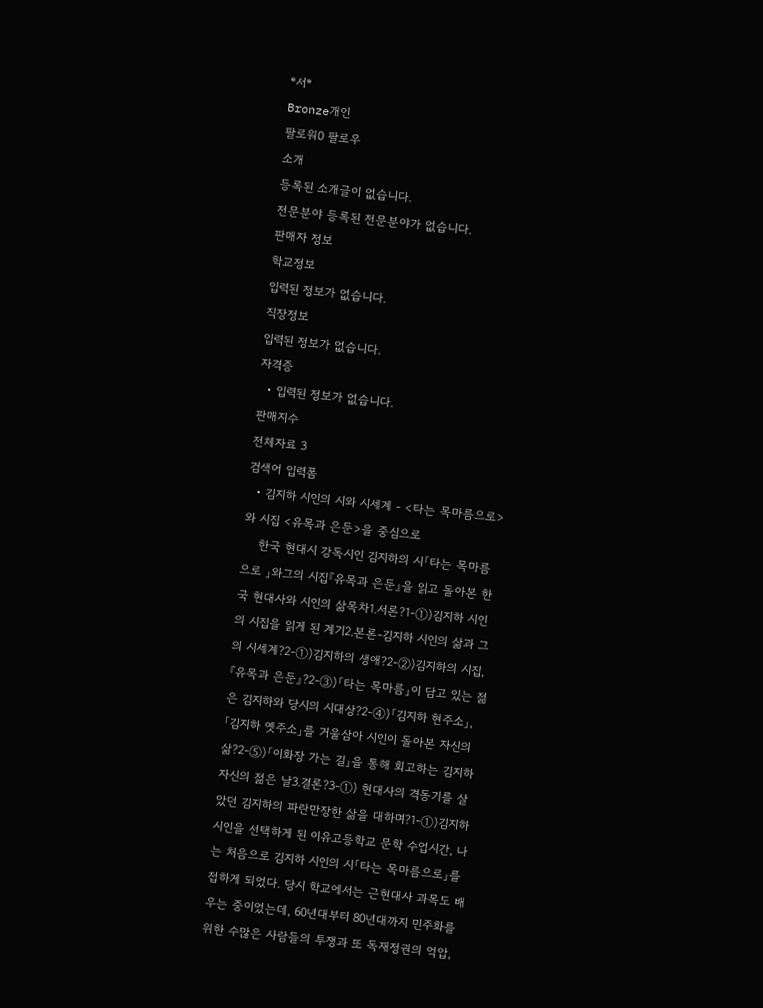*서*
Bronze개인
팔로워0 팔로우
소개
등록된 소개글이 없습니다.
전문분야 등록된 전문분야가 없습니다.
판매자 정보
학교정보
입력된 정보가 없습니다.
직장정보
입력된 정보가 없습니다.
자격증
  • 입력된 정보가 없습니다.
판매지수
전체자료 3
검색어 입력폼
  • 김지하 시인의 시와 시세계 - <타는 목마름으로>와 시집 <유목과 은둔>을 중심으로
    한국 현대시 강독시인 김지하의 시「타는 목마름으로 」와그의 시집『유목과 은둔』을 읽고 돌아본 한국 현대사와 시인의 삶목차1.서론?1-①)김지하 시인의 시집을 읽게 된 계기2.본론-김지하 시인의 삶과 그의 시세계?2-①)김지하의 생애?2-②)김지하의 시집, 『유목과 은둔』?2-③)「타는 목마름」이 담고 있는 젊은 김지하와 당시의 시대상?2-④)「김지하 현주소」,「김지하 옛주소」를 거울삼아 시인이 돌아본 자신의 삶?2-⑤)「이화장 가는 길」을 통해 회고하는 김지하 자신의 젊은 날3.결론?3-①) 현대사의 격동기를 살았던 김지하의 파란만장한 삶을 대하며?1-①)김지하 시인을 선택하게 된 이유고등학교 문학 수업시간, 나는 처음으로 김지하 시인의 시「타는 목마름으로」를 접하게 되었다. 당시 학교에서는 근현대사 과목도 배우는 중이었는데, 60년대부터 80년대까지 민주화를 위한 수많은 사람들의 투쟁과 또 독재정권의 억압,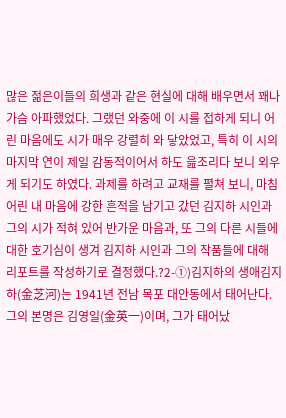많은 젊은이들의 희생과 같은 현실에 대해 배우면서 꽤나 가슴 아파했었다. 그랬던 와중에 이 시를 접하게 되니 어린 마음에도 시가 매우 강렬히 와 닿았었고, 특히 이 시의 마지막 연이 제일 감동적이어서 하도 읊조리다 보니 외우게 되기도 하였다. 과제를 하려고 교재를 펼쳐 보니, 마침 어린 내 마음에 강한 흔적을 남기고 갔던 김지하 시인과 그의 시가 적혀 있어 반가운 마음과, 또 그의 다른 시들에 대한 호기심이 생겨 김지하 시인과 그의 작품들에 대해 리포트를 작성하기로 결정했다.?2-①)김지하의 생애김지하(金芝河)는 1941년 전남 목포 대안동에서 태어난다. 그의 본명은 김영일(金英一)이며, 그가 태어났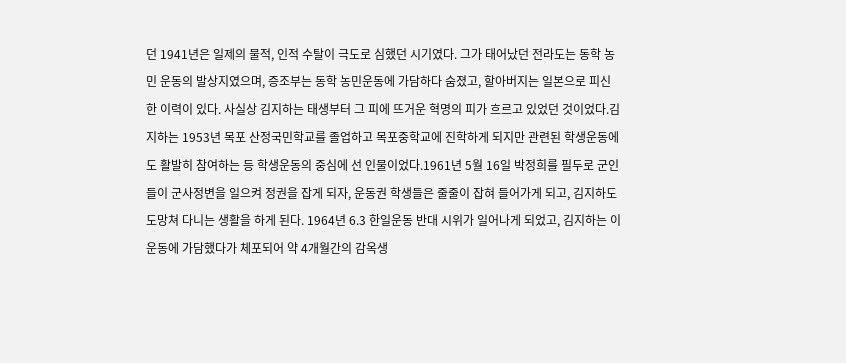던 1941년은 일제의 물적, 인적 수탈이 극도로 심했던 시기였다. 그가 태어났던 전라도는 동학 농민 운동의 발상지였으며, 증조부는 동학 농민운동에 가담하다 숨졌고, 할아버지는 일본으로 피신한 이력이 있다. 사실상 김지하는 태생부터 그 피에 뜨거운 혁명의 피가 흐르고 있었던 것이었다.김지하는 1953년 목포 산정국민학교를 졸업하고 목포중학교에 진학하게 되지만 관련된 학생운동에도 활발히 참여하는 등 학생운동의 중심에 선 인물이었다.1961년 5월 16일 박정희를 필두로 군인들이 군사정변을 일으켜 정권을 잡게 되자, 운동권 학생들은 줄줄이 잡혀 들어가게 되고, 김지하도 도망쳐 다니는 생활을 하게 된다. 1964년 6.3 한일운동 반대 시위가 일어나게 되었고, 김지하는 이 운동에 가담했다가 체포되어 약 4개월간의 감옥생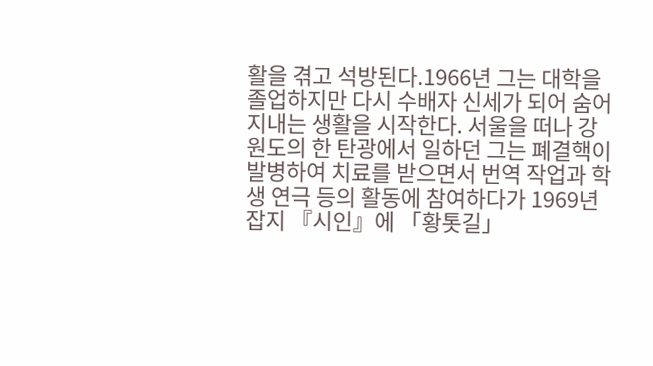활을 겪고 석방된다.1966년 그는 대학을 졸업하지만 다시 수배자 신세가 되어 숨어 지내는 생활을 시작한다. 서울을 떠나 강원도의 한 탄광에서 일하던 그는 폐결핵이 발병하여 치료를 받으면서 번역 작업과 학생 연극 등의 활동에 참여하다가 1969년 잡지 『시인』에 「황톳길」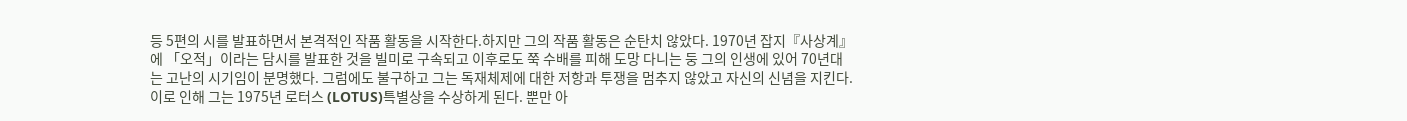등 5편의 시를 발표하면서 본격적인 작품 활동을 시작한다.하지만 그의 작품 활동은 순탄치 않았다. 1970년 잡지『사상계』에 「오적」이라는 담시를 발표한 것을 빌미로 구속되고 이후로도 쭉 수배를 피해 도망 다니는 둥 그의 인생에 있어 70년대는 고난의 시기임이 분명했다. 그럼에도 불구하고 그는 독재체제에 대한 저항과 투쟁을 멈추지 않았고 자신의 신념을 지킨다. 이로 인해 그는 1975년 로터스 (LOTUS)특별상을 수상하게 된다. 뿐만 아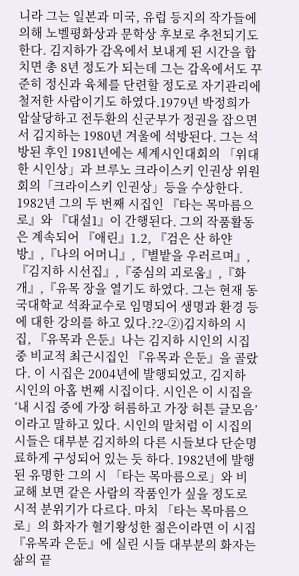니라 그는 일본과 미국, 유럽 등지의 작가들에 의해 노벨평화상과 문학상 후보로 추천되기도 한다. 김지하가 감옥에서 보내게 된 시간을 합치면 총 8년 정도가 되는데 그는 감옥에서도 꾸준히 정신과 육체를 단련할 정도로 자기관리에 철저한 사람이기도 하였다.1979년 박정희가 암살당하고 전두환의 신군부가 정권을 잡으면서 김지하는 1980년 겨울에 석방된다. 그는 석방된 후인 1981년에는 세계시인대회의 「위대한 시인상」과 브루노 크라이스키 인권상 위원회의「크라이스키 인권상」등을 수상한다. 1982년 그의 두 번째 시집인 『타는 목마름으로』와 『대설1』이 간행된다. 그의 작품활동은 계속되어 『애린』1.2, 『검은 산 하얀 방』,『나의 어머니』,『별밭을 우러르며』,『김지하 시선집』,『중심의 괴로움』,『화개』,『유목 장을 열기도 하였다. 그는 현재 동국대학교 석좌교수로 임명되어 생명과 환경 등에 대한 강의를 하고 있다.?2-②)김지하의 시집, 『유목과 은둔』나는 김지하 시인의 시집 중 비교적 최근시집인 『유목과 은둔』을 골랐다. 이 시집은 2004년에 발행되었고, 김지하 시인의 아홉 번째 시집이다. 시인은 이 시집을 ‘내 시집 중에 가장 허름하고 가장 허튼 글모음’이라고 말하고 있다. 시인의 말처럼 이 시집의 시들은 대부분 김지하의 다른 시들보다 단순명료하게 구성되어 있는 듯 하다. 1982년에 발행된 유명한 그의 시 「타는 목마름으로」와 비교해 보면 같은 사람의 작품인가 싶을 정도로 시적 분위기가 다르다. 마치 「타는 목마름으로」의 화자가 혈기왕성한 젊은이라면 이 시집 『유목과 은둔』에 실린 시들 대부분의 화자는 삶의 끝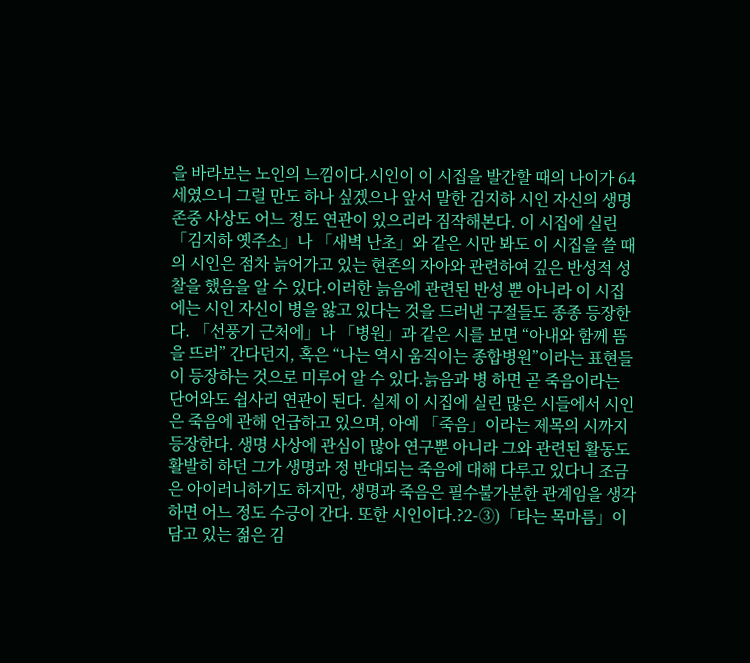을 바라보는 노인의 느낌이다.시인이 이 시집을 발간할 때의 나이가 64세였으니 그럴 만도 하나 싶겠으나 앞서 말한 김지하 시인 자신의 생명존중 사상도 어느 정도 연관이 있으리라 짐작해본다. 이 시집에 실린 「김지하 옛주소」나 「새벽 난초」와 같은 시만 봐도 이 시집을 쓸 때의 시인은 점차 늙어가고 있는 현존의 자아와 관련하여 깊은 반성적 성찰을 했음을 알 수 있다.이러한 늙음에 관련된 반성 뿐 아니라 이 시집에는 시인 자신이 병을 앓고 있다는 것을 드러낸 구절들도 종종 등장한다. 「선풍기 근처에」나 「병원」과 같은 시를 보면 “아내와 함께 뜸을 뜨러” 간다던지, 혹은 “나는 역시 움직이는 종합병원”이라는 표현들이 등장하는 것으로 미루어 알 수 있다.늙음과 병 하면 곧 죽음이라는 단어와도 쉽사리 연관이 된다. 실제 이 시집에 실린 많은 시들에서 시인은 죽음에 관해 언급하고 있으며, 아예 「죽음」이라는 제목의 시까지 등장한다. 생명 사상에 관심이 많아 연구뿐 아니라 그와 관련된 활동도 활발히 하던 그가 생명과 정 반대되는 죽음에 대해 다루고 있다니 조금은 아이러니하기도 하지만, 생명과 죽음은 필수불가분한 관계임을 생각하면 어느 정도 수긍이 간다. 또한 시인이다.?2-③)「타는 목마름」이 담고 있는 젊은 김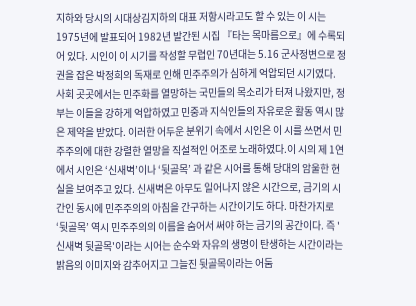지하와 당시의 시대상김지하의 대표 저항시라고도 할 수 있는 이 시는 1975년에 발표되어 1982년 발간된 시집 『타는 목마름으로』에 수록되어 있다. 시인이 이 시기를 작성할 무렵인 70년대는 5.16 군사정변으로 정권을 잡은 박정희의 독재로 인해 민주주의가 심하게 억압되던 시기였다. 사회 곳곳에서는 민주화를 열망하는 국민들의 목소리가 터져 나왔지만, 정부는 이들을 강하게 억압하였고 민중과 지식인들의 자유로운 활동 역시 많은 제약을 받았다. 이러한 어두운 분위기 속에서 시인은 이 시를 쓰면서 민주주의에 대한 강렬한 열망을 직설적인 어조로 노래하였다.이 시의 제 1연에서 시인은 ‘신새벽’이나 ‘뒷골목’ 과 같은 시어를 통해 당대의 암울한 현실을 보여주고 있다. 신새벽은 아무도 일어나지 않은 시간으로, 금기의 시간인 동시에 민주주의의 아침을 간구하는 시간이기도 하다. 마찬가지로 ‘뒷골목’ 역시 민주주의의 이름을 숨어서 써야 하는 금기의 공간이다. 즉 '신새벽 뒷골목'이라는 시어는 순수와 자유의 생명이 탄생하는 시간이라는 밝음의 이미지와 감추어지고 그늘진 뒷골목이라는 어둠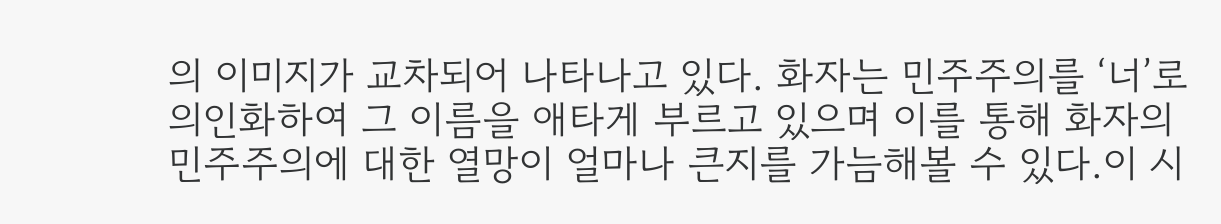의 이미지가 교차되어 나타나고 있다. 화자는 민주주의를 ‘너’로 의인화하여 그 이름을 애타게 부르고 있으며 이를 통해 화자의 민주주의에 대한 열망이 얼마나 큰지를 가늠해볼 수 있다.이 시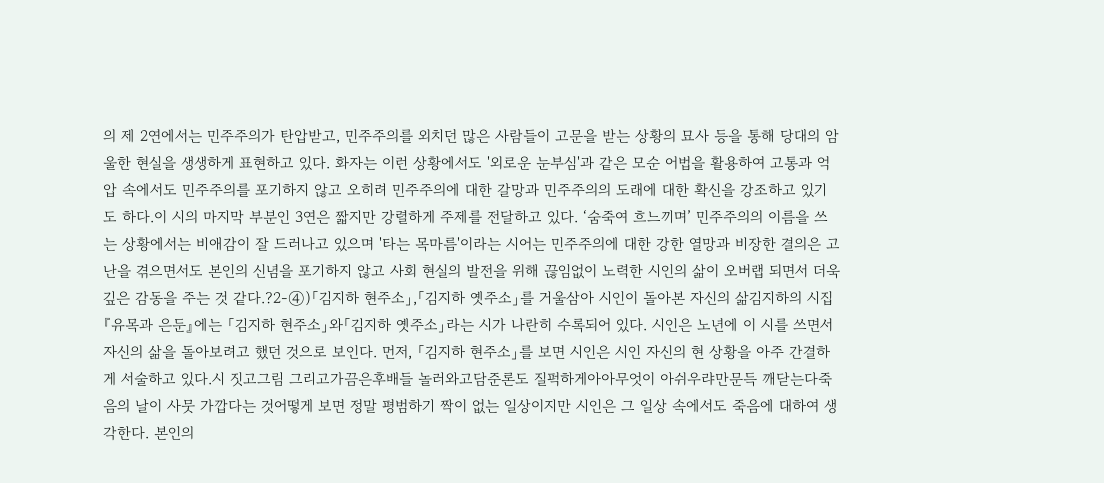의 제 2연에서는 민주주의가 탄압받고, 민주주의를 외치던 많은 사람들이 고문을 받는 상황의 묘사 등을 통해 당대의 암울한 현실을 생생하게 표현하고 있다. 화자는 이런 상황에서도 '외로운 눈부심'과 같은 모순 어법을 활용하여 고통과 억압 속에서도 민주주의를 포기하지 않고 오히려 민주주의에 대한 갈망과 민주주의의 도래에 대한 확신을 강조하고 있기도 하다.이 시의 마지막 부분인 3연은 짧지만 강렬하게 주제를 전달하고 있다. ‘숨죽여 흐느끼며’ 민주주의의 이름을 쓰는 상황에서는 비애감이 잘 드러나고 있으며 '타는 목마름'이라는 시어는 민주주의에 대한 강한 열망과 비장한 결의은 고난을 겪으면서도 본인의 신념을 포기하지 않고 사회 현실의 발전을 위해 끊임없이 노력한 시인의 삶이 오버랩 되면서 더욱 깊은 감동을 주는 것 같다.?2-④)「김지하 현주소」,「김지하 옛주소」를 거울삼아 시인이 돌아본 자신의 삶김지하의 시집 『유목과 은둔』에는 「김지하 현주소」와「김지하 옛주소」라는 시가 나란히 수록되어 있다. 시인은 노년에 이 시를 쓰면서 자신의 삶을 돌아보려고 했던 것으로 보인다. 먼저, 「김지하 현주소」를 보면 시인은 시인 자신의 현 상황을 아주 간결하게 서술하고 있다.시 짓고그림 그리고가끔은후배들 놀러와고담준론도 질퍽하게아아무엇이 아쉬우랴만문득 깨닫는다죽음의 날이 사뭇 가깝다는 것어떻게 보면 정말 평범하기 짝이 없는 일상이지만 시인은 그 일상 속에서도 죽음에 대하여 생각한다. 본인의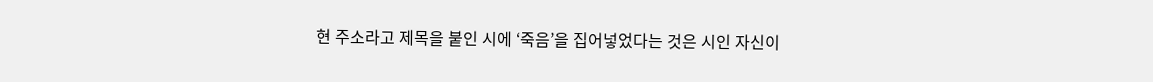현 주소라고 제목을 붙인 시에 ‘죽음’을 집어넣었다는 것은 시인 자신이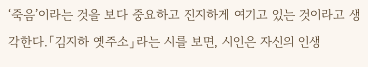‘죽음’이라는 것을 보다 중요하고 진지하게 여기고 있는 것이라고 생각한다.「김지하 옛주소」라는 시를 보면, 시인은 자신의 인생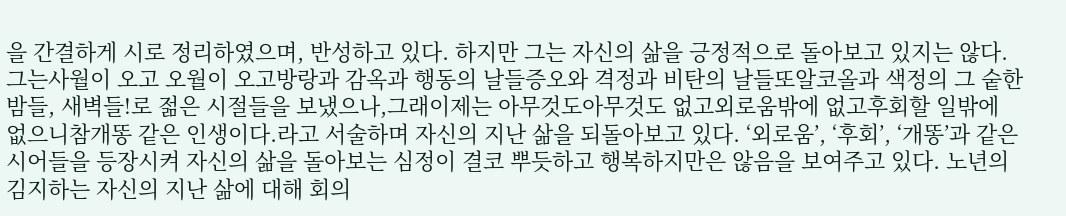을 간결하게 시로 정리하였으며, 반성하고 있다. 하지만 그는 자신의 삶을 긍정적으로 돌아보고 있지는 않다. 그는사월이 오고 오월이 오고방랑과 감옥과 행동의 날들증오와 격정과 비탄의 날들또알코올과 색정의 그 숱한 밤들, 새벽들!로 젊은 시절들을 보냈으나,그래이제는 아무것도아무것도 없고외로움밖에 없고후회할 일밖에 없으니참개똥 같은 인생이다.라고 서술하며 자신의 지난 삶을 되돌아보고 있다. ‘외로움’, ‘후회’, ‘개똥’과 같은 시어들을 등장시켜 자신의 삶을 돌아보는 심정이 결코 뿌듯하고 행복하지만은 않음을 보여주고 있다. 노년의 김지하는 자신의 지난 삶에 대해 회의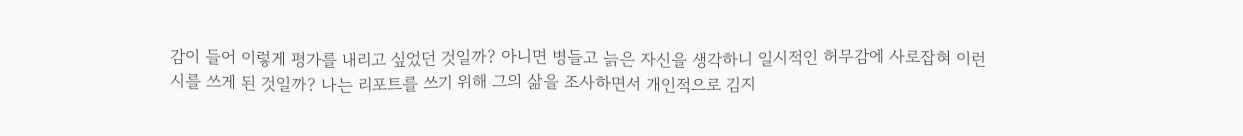감이 들어 이렇게 평가를 내리고 싶었던 것일까? 아니면 병들고 늙은 자신을 생각하니 일시적인 허무감에 사로잡혀 이런 시를 쓰게 된 것일까? 나는 리포트를 쓰기 위해 그의 삶을 조사하면서 개인적으로 김지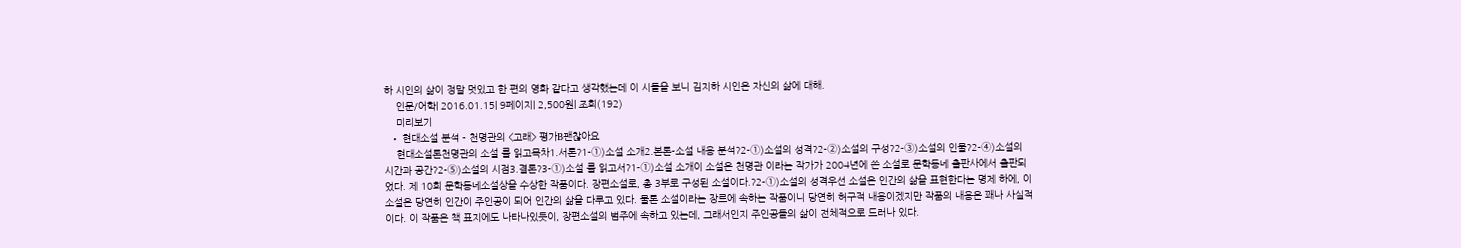하 시인의 삶이 정말 멋있고 한 편의 영화 같다고 생각했는데 이 시들을 보니 김지하 시인은 자신의 삶에 대해.
    인문/어학| 2016.01.15| 9페이지| 2,500원| 조회(192)
    미리보기
  • 현대소설 분석 - 천명관의 <고래> 평가B괜찮아요
    현대소설론천명관의 소설 를 읽고목차1.서론?1-①)소설 소개2.본론-소설 내용 분석?2-①)소설의 성격?2-②)소설의 구성?2-③)소설의 인물?2-④)소설의 시간과 공간?2-⑤)소설의 시점3.결론?3-①)소설 를 읽고서?1-①)소설 소개이 소설은 천명관 이라는 작가가 2004년에 쓴 소설로 문학동네 출판사에서 출판되었다. 제 10회 문학동네소설상을 수상한 작품이다. 장편소설로, 총 3부로 구성된 소설이다.?2-①)소설의 성격우선 소설은 인간의 삶을 표현한다는 명제 하에, 이 소설은 당연히 인간이 주인공이 되어 인간의 삶을 다루고 있다. 물론 소설이라는 장르에 속하는 작품이니 당연히 허구적 내용이겠지만 작품의 내용은 꽤나 사실적이다. 이 작품은 책 표지에도 나타나있듯이, 장편소설의 범주에 속하고 있는데, 그래서인지 주인공들의 삶이 전체적으로 드러나 있다.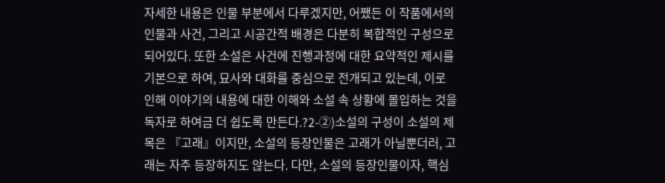자세한 내용은 인물 부분에서 다루겠지만, 어쨌든 이 작품에서의 인물과 사건, 그리고 시공간적 배경은 다분히 복합적인 구성으로 되어있다. 또한 소설은 사건에 진행과정에 대한 요약적인 제시를 기본으로 하여, 묘사와 대화를 중심으로 전개되고 있는데, 이로 인해 이야기의 내용에 대한 이해와 소설 속 상황에 몰입하는 것을 독자로 하여금 더 쉽도록 만든다.?2-②)소설의 구성이 소설의 제목은 『고래』이지만, 소설의 등장인물은 고래가 아닐뿐더러, 고래는 자주 등장하지도 않는다. 다만, 소설의 등장인물이자, 핵심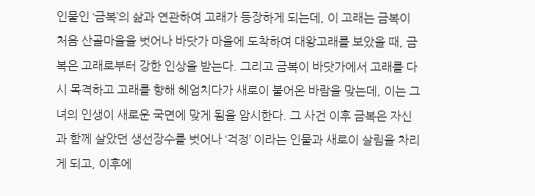인물인 ‘금복’의 삶과 연관하여 고래가 등장하게 되는데, 이 고래는 금복이 처음 산골마을을 벗어나 바닷가 마을에 도착하여 대왕고래를 보았을 때, 금복은 고래로부터 강한 인상을 받는다. 그리고 금복이 바닷가에서 고래를 다시 목격하고 고래를 향해 헤엄치다가 새로이 불어온 바람을 맞는데, 이는 그녀의 인생이 새로운 국면에 맞게 됨을 암시한다. 그 사건 이후 금복은 자신과 함께 살았던 생선장수를 벗어나 ‘걱정’ 이라는 인물과 새로이 살림을 차리게 되고, 이후에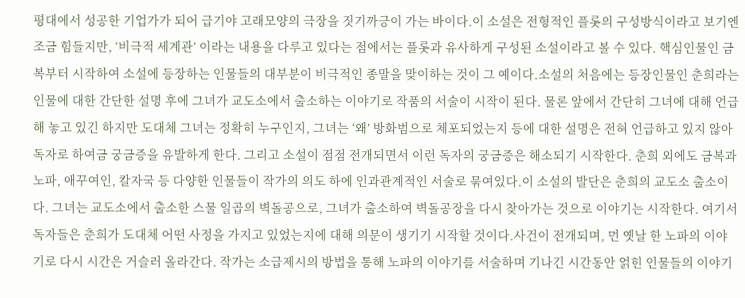평대에서 성공한 기업가가 되어 급기야 고래모양의 극장을 짓기까긍이 가는 바이다.이 소설은 전형적인 플롯의 구성방식이라고 보기엔 조금 힘들지만, ‘비극적 세계관’ 이라는 내용을 다루고 있다는 점에서는 플롯과 유사하게 구성된 소설이라고 볼 수 있다. 핵심인물인 금복부터 시작하여 소설에 등장하는 인물들의 대부분이 비극적인 종말을 맞이하는 것이 그 예이다.소설의 처음에는 등장인물인 춘희라는 인물에 대한 간단한 설명 후에 그녀가 교도소에서 출소하는 이야기로 작품의 서술이 시작이 된다. 물론 앞에서 간단히 그녀에 대해 언급해 놓고 있긴 하지만 도대체 그녀는 정확히 누구인지, 그녀는 ‘왜’ 방화범으로 체포되었는지 등에 대한 설명은 전혀 언급하고 있지 않아 독자로 하여금 궁금증을 유발하게 한다. 그리고 소설이 점점 전개되면서 이런 독자의 궁금증은 해소되기 시작한다. 춘희 외에도 금복과 노파, 애꾸여인, 칼자국 등 다양한 인물들이 작가의 의도 하에 인과관계적인 서술로 묶여있다.이 소설의 발단은 춘희의 교도소 출소이다. 그녀는 교도소에서 출소한 스물 일곱의 벽돌공으로, 그녀가 출소하여 벽돌공장을 다시 찾아가는 것으로 이야기는 시작한다. 여기서 독자들은 춘희가 도대체 어떤 사정을 가지고 있었는지에 대해 의문이 생기기 시작할 것이다.사건이 전개되며, 먼 옛날 한 노파의 이야기로 다시 시간은 거슬러 올라간다. 작가는 소급제시의 방법을 통해 노파의 이야기를 서술하며 기나긴 시간동안 얽힌 인물들의 이야기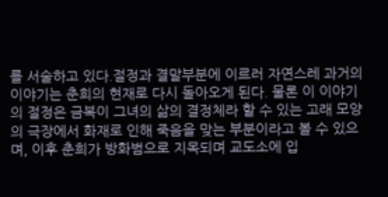를 서술하고 있다.절정과 결말부분에 이르러 자연스레 과거의 이야기는 춘희의 현재로 다시 돌아오게 된다. 물론 이 이야기의 절정은 금복이 그녀의 삶의 결정체라 할 수 있는 고래 모양의 극장에서 화재로 인해 죽음을 맞는 부분이라고 볼 수 있으며, 이후 춘희가 방화범으로 지목되며 교도소에 입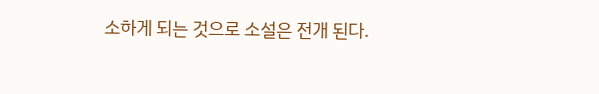소하게 되는 것으로 소설은 전개 된다.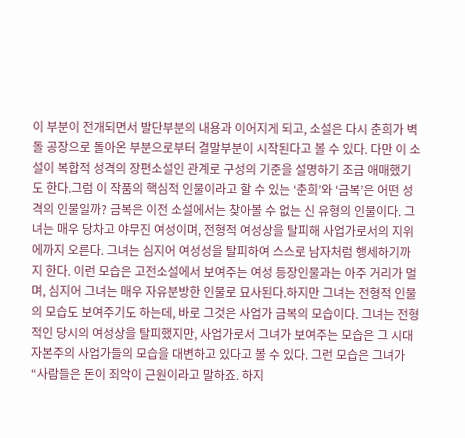이 부분이 전개되면서 발단부분의 내용과 이어지게 되고, 소설은 다시 춘희가 벽돌 공장으로 돌아온 부분으로부터 결말부분이 시작된다고 볼 수 있다. 다만 이 소설이 복합적 성격의 장편소설인 관계로 구성의 기준을 설명하기 조금 애매했기도 한다.그럼 이 작품의 핵심적 인물이라고 할 수 있는 ‘춘희’와 ‘금복’은 어떤 성격의 인물일까? 금복은 이전 소설에서는 찾아볼 수 없는 신 유형의 인물이다. 그녀는 매우 당차고 야무진 여성이며, 전형적 여성상을 탈피해 사업가로서의 지위에까지 오른다. 그녀는 심지어 여성성을 탈피하여 스스로 남자처럼 행세하기까지 한다. 이런 모습은 고전소설에서 보여주는 여성 등장인물과는 아주 거리가 멀며, 심지어 그녀는 매우 자유분방한 인물로 묘사된다.하지만 그녀는 전형적 인물의 모습도 보여주기도 하는데, 바로 그것은 사업가 금복의 모습이다. 그녀는 전형적인 당시의 여성상을 탈피했지만, 사업가로서 그녀가 보여주는 모습은 그 시대 자본주의 사업가들의 모습을 대변하고 있다고 볼 수 있다. 그런 모습은 그녀가 “사람들은 돈이 죄악이 근원이라고 말하죠. 하지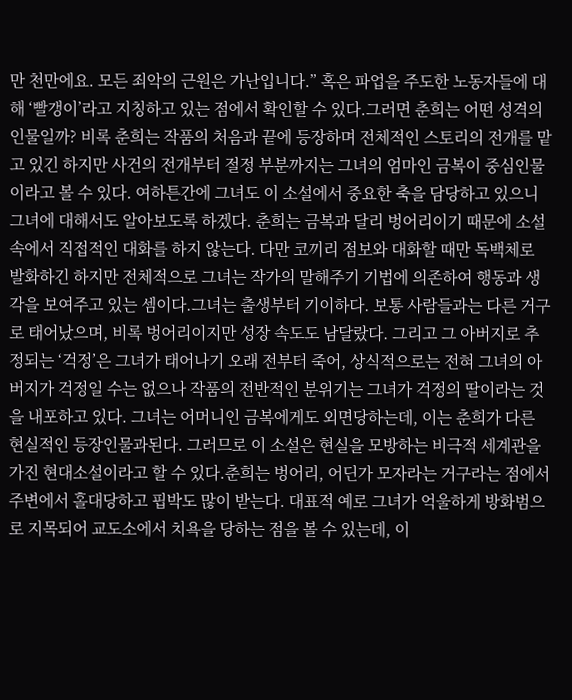만 천만에요. 모든 죄악의 근원은 가난입니다.” 혹은 파업을 주도한 노동자들에 대해 ‘빨갱이’라고 지칭하고 있는 점에서 확인할 수 있다.그러면 춘희는 어떤 성격의 인물일까? 비록 춘희는 작품의 처음과 끝에 등장하며 전체적인 스토리의 전개를 맡고 있긴 하지만 사건의 전개부터 절정 부분까지는 그녀의 엄마인 금복이 중심인물이라고 볼 수 있다. 여하튼간에 그녀도 이 소설에서 중요한 축을 담당하고 있으니 그녀에 대해서도 알아보도록 하겠다. 춘희는 금복과 달리 벙어리이기 때문에 소설 속에서 직접적인 대화를 하지 않는다. 다만 코끼리 점보와 대화할 때만 독백체로 발화하긴 하지만 전체적으로 그녀는 작가의 말해주기 기법에 의존하여 행동과 생각을 보여주고 있는 셈이다.그녀는 출생부터 기이하다. 보통 사람들과는 다른 거구로 태어났으며, 비록 벙어리이지만 성장 속도도 남달랐다. 그리고 그 아버지로 추정되는 ‘걱정’은 그녀가 태어나기 오래 전부터 죽어, 상식적으로는 전혀 그녀의 아버지가 걱정일 수는 없으나 작품의 전반적인 분위기는 그녀가 걱정의 딸이라는 것을 내포하고 있다. 그녀는 어머니인 금복에게도 외면당하는데, 이는 춘희가 다른 현실적인 등장인물과된다. 그러므로 이 소설은 현실을 모방하는 비극적 세계관을 가진 현대소설이라고 할 수 있다.춘희는 벙어리, 어딘가 모자라는 거구라는 점에서 주변에서 홀대당하고 핍박도 많이 받는다. 대표적 예로 그녀가 억울하게 방화범으로 지목되어 교도소에서 치욕을 당하는 점을 볼 수 있는데, 이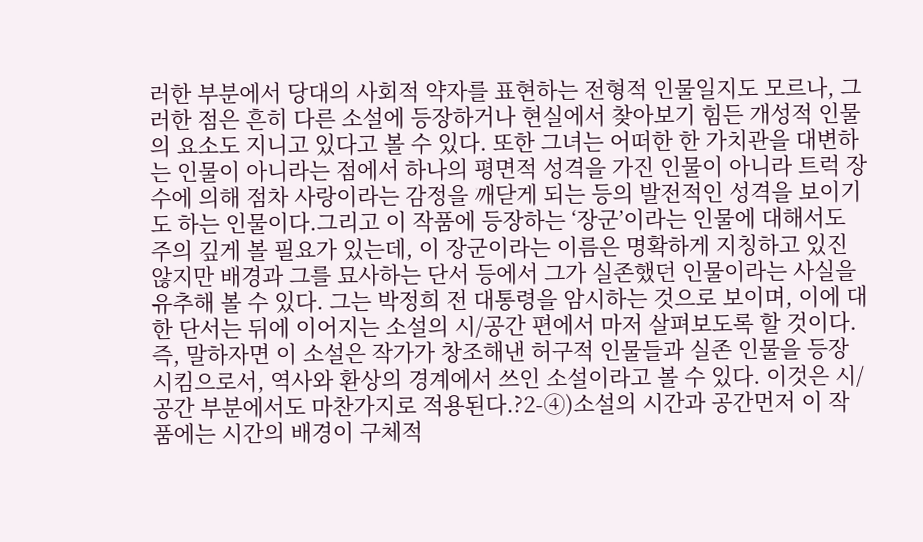러한 부분에서 당대의 사회적 약자를 표현하는 전형적 인물일지도 모르나, 그러한 점은 흔히 다른 소설에 등장하거나 현실에서 찾아보기 힘든 개성적 인물의 요소도 지니고 있다고 볼 수 있다. 또한 그녀는 어떠한 한 가치관을 대변하는 인물이 아니라는 점에서 하나의 평면적 성격을 가진 인물이 아니라 트럭 장수에 의해 점차 사랑이라는 감정을 깨닫게 되는 등의 발전적인 성격을 보이기도 하는 인물이다.그리고 이 작품에 등장하는 ‘장군’이라는 인물에 대해서도 주의 깊게 볼 필요가 있는데, 이 장군이라는 이름은 명확하게 지칭하고 있진 않지만 배경과 그를 묘사하는 단서 등에서 그가 실존했던 인물이라는 사실을 유추해 볼 수 있다. 그는 박정희 전 대통령을 암시하는 것으로 보이며, 이에 대한 단서는 뒤에 이어지는 소설의 시/공간 편에서 마저 살펴보도록 할 것이다. 즉, 말하자면 이 소설은 작가가 창조해낸 허구적 인물들과 실존 인물을 등장시킴으로서, 역사와 환상의 경계에서 쓰인 소설이라고 볼 수 있다. 이것은 시/공간 부분에서도 마찬가지로 적용된다.?2-④)소설의 시간과 공간먼저 이 작품에는 시간의 배경이 구체적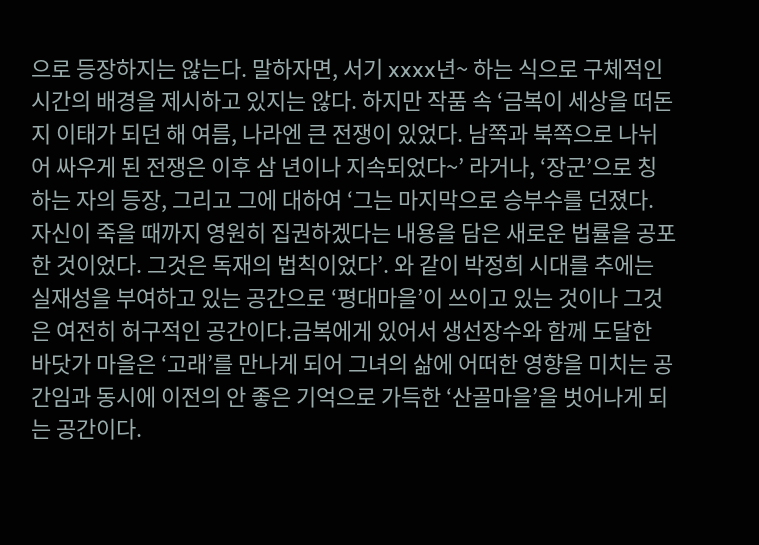으로 등장하지는 않는다. 말하자면, 서기 xxxx년~ 하는 식으로 구체적인 시간의 배경을 제시하고 있지는 않다. 하지만 작품 속 ‘금복이 세상을 떠돈 지 이태가 되던 해 여름, 나라엔 큰 전쟁이 있었다. 남쪽과 북쪽으로 나뉘어 싸우게 된 전쟁은 이후 삼 년이나 지속되었다~’ 라거나, ‘장군’으로 칭하는 자의 등장, 그리고 그에 대하여 ‘그는 마지막으로 승부수를 던졌다. 자신이 죽을 때까지 영원히 집권하겠다는 내용을 담은 새로운 법률을 공포한 것이었다. 그것은 독재의 법칙이었다’. 와 같이 박정희 시대를 추에는 실재성을 부여하고 있는 공간으로 ‘평대마을’이 쓰이고 있는 것이나 그것은 여전히 허구적인 공간이다.금복에게 있어서 생선장수와 함께 도달한 바닷가 마을은 ‘고래’를 만나게 되어 그녀의 삶에 어떠한 영향을 미치는 공간임과 동시에 이전의 안 좋은 기억으로 가득한 ‘산골마을’을 벗어나게 되는 공간이다.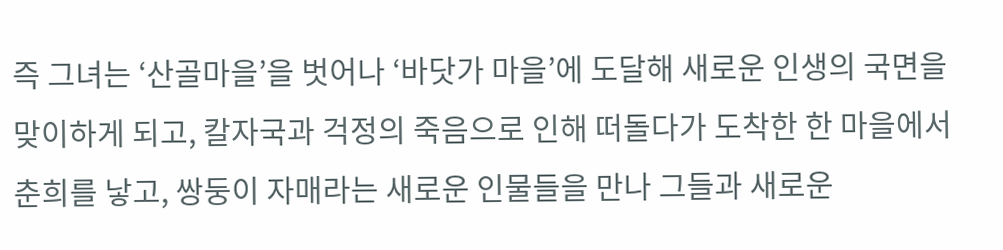즉 그녀는 ‘산골마을’을 벗어나 ‘바닷가 마을’에 도달해 새로운 인생의 국면을 맞이하게 되고, 칼자국과 걱정의 죽음으로 인해 떠돌다가 도착한 한 마을에서 춘희를 낳고, 쌍둥이 자매라는 새로운 인물들을 만나 그들과 새로운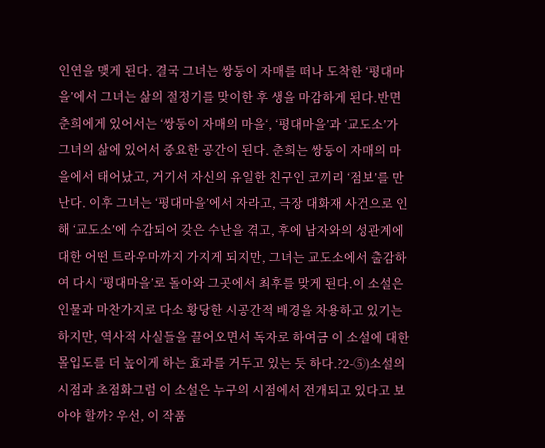인연을 맺게 된다. 결국 그녀는 쌍둥이 자매를 떠나 도착한 ‘평대마을’에서 그녀는 삶의 절정기를 맞이한 후 생을 마감하게 된다.반면 춘희에게 있어서는 ‘쌍둥이 자매의 마을‘, ‘평대마을’과 ‘교도소’가 그녀의 삶에 있어서 중요한 공간이 된다. 춘희는 쌍둥이 자매의 마을에서 태어났고, 거기서 자신의 유일한 친구인 코끼리 ‘점보’를 만난다. 이후 그녀는 ‘평대마을’에서 자라고, 극장 대화재 사건으로 인해 ‘교도소’에 수감되어 갖은 수난을 겪고, 후에 남자와의 성관계에 대한 어떤 트라우마까지 가지게 되지만, 그녀는 교도소에서 출감하여 다시 ‘평대마을’로 돌아와 그곳에서 최후를 맞게 된다.이 소설은 인물과 마찬가지로 다소 황당한 시공간적 배경을 차용하고 있기는 하지만, 역사적 사실들을 끌어오면서 독자로 하여금 이 소설에 대한 몰입도를 더 높이게 하는 효과를 거두고 있는 듯 하다.?2-⑤)소설의 시점과 초점화그럼 이 소설은 누구의 시점에서 전개되고 있다고 보아야 할까? 우선, 이 작품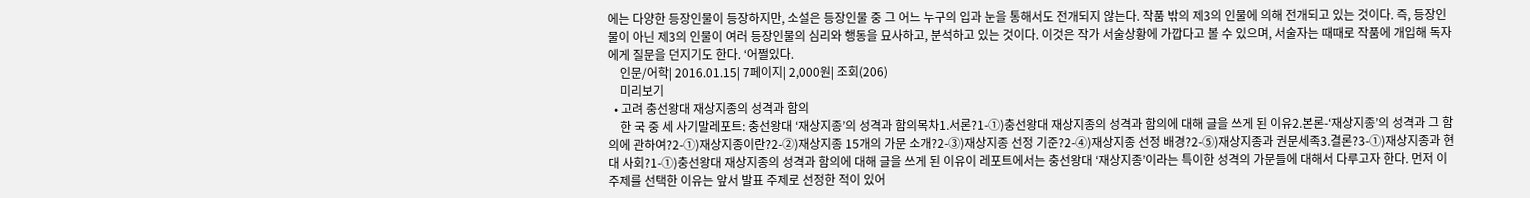에는 다양한 등장인물이 등장하지만, 소설은 등장인물 중 그 어느 누구의 입과 눈을 통해서도 전개되지 않는다. 작품 밖의 제3의 인물에 의해 전개되고 있는 것이다. 즉, 등장인물이 아닌 제3의 인물이 여러 등장인물의 심리와 행동을 묘사하고, 분석하고 있는 것이다. 이것은 작가 서술상황에 가깝다고 볼 수 있으며, 서술자는 때때로 작품에 개입해 독자에게 질문을 던지기도 한다. ‘어쩔있다.
    인문/어학| 2016.01.15| 7페이지| 2,000원| 조회(206)
    미리보기
  • 고려 충선왕대 재상지종의 성격과 함의
    한 국 중 세 사기말레포트: 충선왕대 ‘재상지종’의 성격과 함의목차1.서론?1-①)충선왕대 재상지종의 성격과 함의에 대해 글을 쓰게 된 이유2.본론-‘재상지종’의 성격과 그 함의에 관하여?2-①)재상지종이란?2-②)재상지종 15개의 가문 소개?2-③)재상지종 선정 기준?2-④)재상지종 선정 배경?2-⑤)재상지종과 권문세족3.결론?3-①)재상지종과 현대 사회?1-①)충선왕대 재상지종의 성격과 함의에 대해 글을 쓰게 된 이유이 레포트에서는 충선왕대 ‘재상지종’이라는 특이한 성격의 가문들에 대해서 다루고자 한다. 먼저 이 주제를 선택한 이유는 앞서 발표 주제로 선정한 적이 있어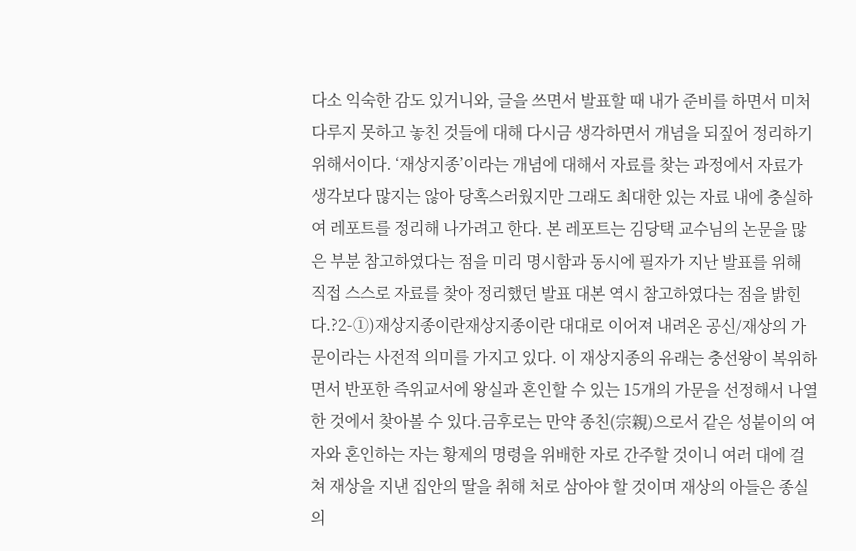다소 익숙한 감도 있거니와, 글을 쓰면서 발표할 때 내가 준비를 하면서 미처 다루지 못하고 놓친 것들에 대해 다시금 생각하면서 개념을 되짚어 정리하기 위해서이다. ‘재상지종’이라는 개념에 대해서 자료를 찾는 과정에서 자료가 생각보다 많지는 않아 당혹스러웠지만 그래도 최대한 있는 자료 내에 충실하여 레포트를 정리해 나가려고 한다. 본 레포트는 김당택 교수님의 논문을 많은 부분 참고하였다는 점을 미리 명시함과 동시에 필자가 지난 발표를 위해 직접 스스로 자료를 찾아 정리했던 발표 대본 역시 참고하였다는 점을 밝힌다.?2-①)재상지종이란재상지종이란 대대로 이어져 내려온 공신/재상의 가문이라는 사전적 의미를 가지고 있다. 이 재상지종의 유래는 충선왕이 복위하면서 반포한 즉위교서에 왕실과 혼인할 수 있는 15개의 가문을 선정해서 나열한 것에서 찾아볼 수 있다.금후로는 만약 종친(宗親)으로서 같은 성붙이의 여자와 혼인하는 자는 황제의 명령을 위배한 자로 간주할 것이니 여러 대에 걸쳐 재상을 지낸 집안의 딸을 취해 처로 삼아야 할 것이며 재상의 아들은 종실의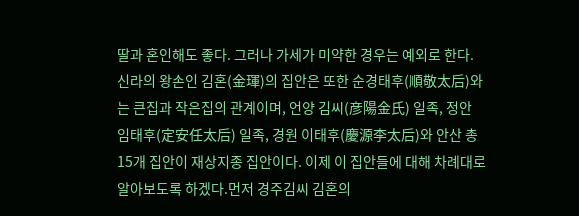딸과 혼인해도 좋다. 그러나 가세가 미약한 경우는 예외로 한다. 신라의 왕손인 김혼(金琿)의 집안은 또한 순경태후(順敬太后)와는 큰집과 작은집의 관계이며, 언양 김씨(彦陽金氏) 일족, 정안 임태후(定安任太后) 일족, 경원 이태후(慶源李太后)와 안산 총 15개 집안이 재상지종 집안이다. 이제 이 집안들에 대해 차례대로 알아보도록 하겠다.먼저 경주김씨 김혼의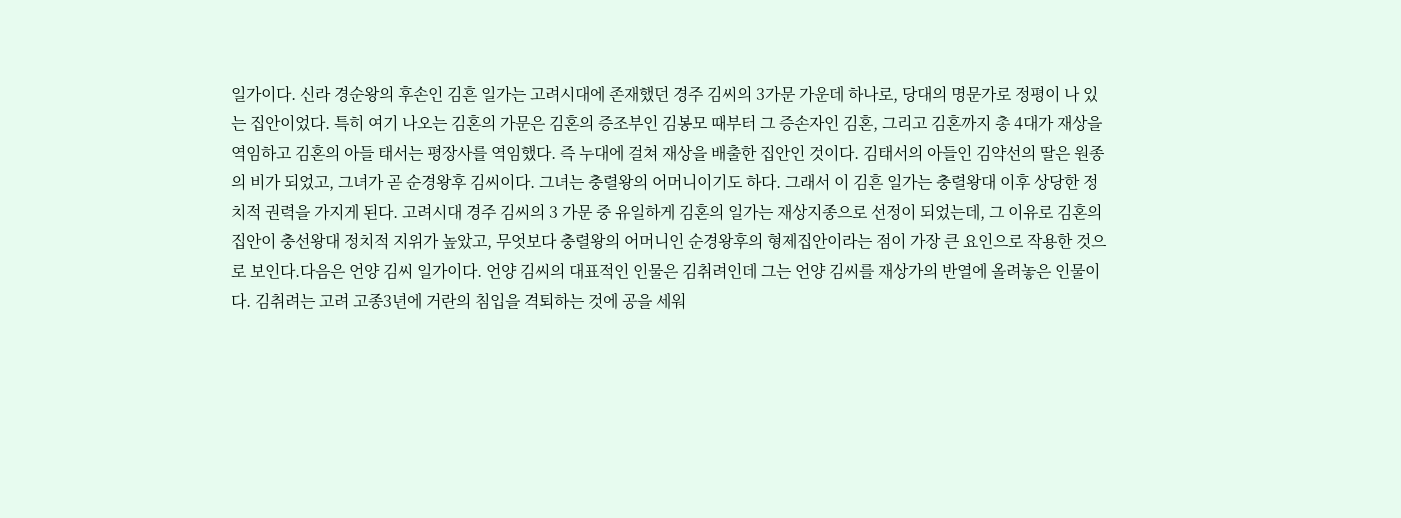일가이다. 신라 경순왕의 후손인 김흔 일가는 고려시대에 존재했던 경주 김씨의 3가문 가운데 하나로, 당대의 명문가로 정평이 나 있는 집안이었다. 특히 여기 나오는 김혼의 가문은 김혼의 증조부인 김봉모 때부터 그 증손자인 김혼, 그리고 김혼까지 총 4대가 재상을 역임하고 김혼의 아들 태서는 평장사를 역임했다. 즉 누대에 걸쳐 재상을 배출한 집안인 것이다. 김태서의 아들인 김약선의 딸은 원종의 비가 되었고, 그녀가 곧 순경왕후 김씨이다. 그녀는 충렬왕의 어머니이기도 하다. 그래서 이 김흔 일가는 충렬왕대 이후 상당한 정치적 권력을 가지게 된다. 고려시대 경주 김씨의 3 가문 중 유일하게 김혼의 일가는 재상지종으로 선정이 되었는데, 그 이유로 김혼의 집안이 충선왕대 정치적 지위가 높았고, 무엇보다 충렬왕의 어머니인 순경왕후의 형제집안이라는 점이 가장 큰 요인으로 작용한 것으로 보인다.다음은 언양 김씨 일가이다. 언양 김씨의 대표적인 인물은 김취려인데 그는 언양 김씨를 재상가의 반열에 올려놓은 인물이다. 김취려는 고려 고종3년에 거란의 침입을 격퇴하는 것에 공을 세워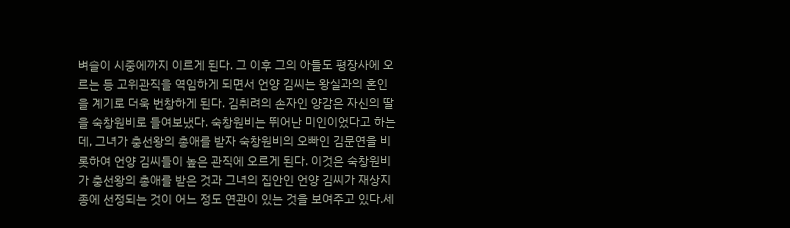벼슬이 시중에까지 이르게 된다. 그 이후 그의 아들도 평장사에 오르는 등 고위관직을 역임하게 되면서 언양 김씨는 왕실과의 혼인을 계기로 더욱 번창하게 된다. 김취려의 손자인 양감은 자신의 딸을 숙창원비로 들여보냈다. 숙창원비는 뛰어난 미인이었다고 하는데, 그녀가 충선왕의 총애를 받자 숙창원비의 오빠인 김문연을 비롯하여 언양 김씨들이 높은 관직에 오르게 된다. 이것은 숙창원비가 충선왕의 총애를 받은 것과 그녀의 집안인 언양 김씨가 재상지종에 선정되는 것이 어느 정도 연관이 있는 것을 보여주고 있다.세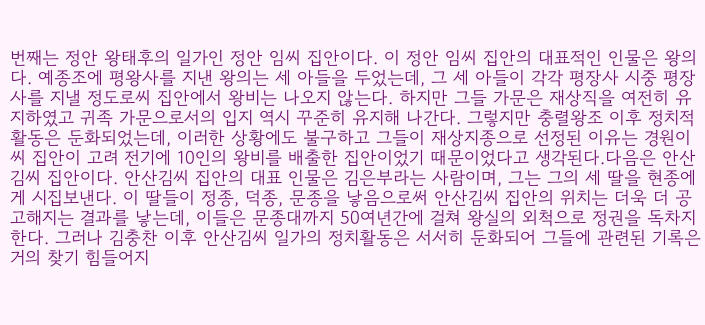번째는 정안 왕태후의 일가인 정안 임씨 집안이다. 이 정안 임씨 집안의 대표적인 인물은 왕의다. 예종조에 평왕사를 지낸 왕의는 세 아들을 두었는데, 그 세 아들이 각각 평장사 시중 평장사를 지낼 정도로씨 집안에서 왕비는 나오지 않는다. 하지만 그들 가문은 재상직을 여전히 유지하였고 귀족 가문으로서의 입지 역시 꾸준히 유지해 나간다. 그렇지만 충렬왕조 이후 정치적 활동은 둔화되었는데, 이러한 상황에도 불구하고 그들이 재상지종으로 선정된 이유는 경원이씨 집안이 고려 전기에 10인의 왕비를 배출한 집안이었기 때문이었다고 생각된다.다음은 안산 김씨 집안이다. 안산김씨 집안의 대표 인물은 김은부라는 사람이며, 그는 그의 세 딸을 현종에게 시집보낸다. 이 딸들이 정종, 덕종, 문종을 낳음으로써 안산김씨 집안의 위치는 더욱 더 공고해지는 결과를 낳는데, 이들은 문종대까지 50여년간에 걸쳐 왕실의 외척으로 정권을 독차지한다. 그러나 김충찬 이후 안산김씨 일가의 정치활동은 서서히 둔화되어 그들에 관련된 기록은 거의 찾기 힘들어지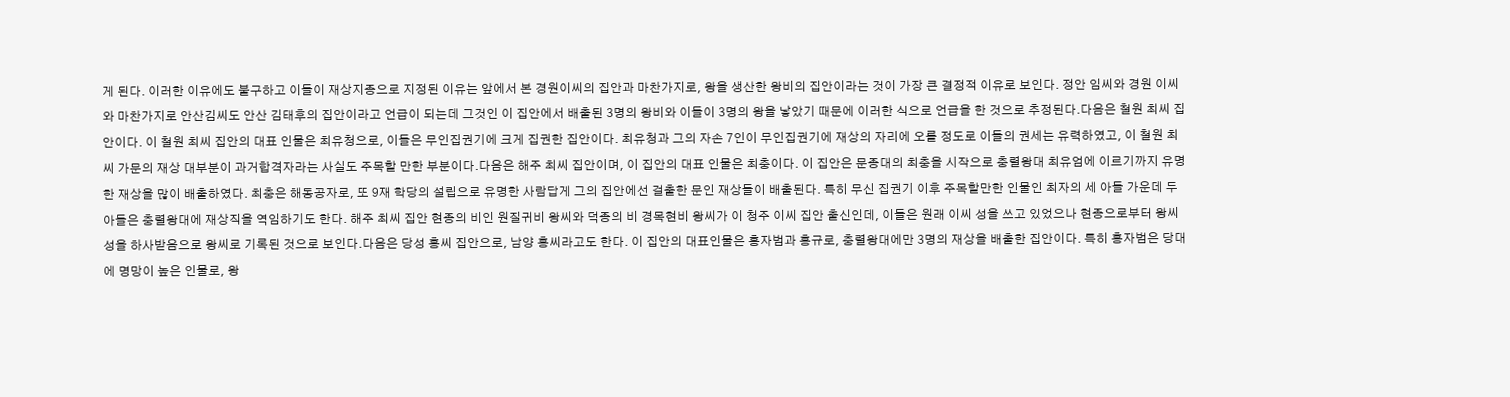게 된다. 이러한 이유에도 불구하고 이들이 재상지종으로 지정된 이유는 앞에서 본 경원이씨의 집안과 마찬가지로, 왕을 생산한 왕비의 집안이라는 것이 가장 큰 결정적 이유로 보인다. 정안 임씨와 경원 이씨와 마찬가지로 안산김씨도 안산 김태후의 집안이라고 언급이 되는데 그것인 이 집안에서 배출된 3명의 왕비와 이들이 3명의 왕을 낳았기 때문에 이러한 식으로 언급을 한 것으로 추정된다.다음은 철원 최씨 집안이다. 이 철원 최씨 집안의 대표 인물은 최유청으로, 이들은 무인집권기에 크게 집권한 집안이다. 최유청과 그의 자손 7인이 무인집권기에 재상의 자리에 오를 정도로 이들의 권세는 유력하였고, 이 철원 최씨 가문의 재상 대부분이 과거합격자라는 사실도 주목할 만한 부분이다.다음은 해주 최씨 집안이며, 이 집안의 대표 인물은 최충이다. 이 집안은 문종대의 최충을 시작으로 충렬왕대 최유엄에 이르기까지 유명한 재상을 많이 배출하였다. 최충은 해동공자로, 또 9재 학당의 설립으로 유명한 사람답게 그의 집안에선 걸출한 문인 재상들이 배출된다. 특히 무신 집권기 이후 주목할만한 인물인 최자의 세 아들 가운데 두 아들은 충렬왕대에 재상직을 역임하기도 한다. 해주 최씨 집안 현종의 비인 원질귀비 왕씨와 덕종의 비 경목현비 왕씨가 이 청주 이씨 집안 출신인데, 이들은 원래 이씨 성을 쓰고 있었으나 현종으로부터 왕씨성을 하사받음으로 왕씨로 기록된 것으로 보인다.다음은 당성 홍씨 집안으로, 남양 홍씨라고도 한다. 이 집안의 대표인물은 홍자범과 홍규로, 충렬왕대에만 3명의 재상을 배출한 집안이다. 특히 홍자범은 당대에 명망이 높은 인물로, 왕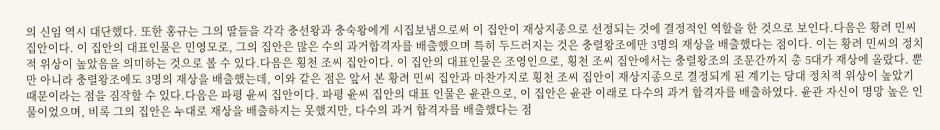의 신임 역시 대단했다. 또한 홍규는 그의 딸들을 각각 충선왕과 충숙왕에게 시집보냄으로써 이 집안이 재상지종으로 선정되는 것에 결정적인 역할을 한 것으로 보인다.다음은 황려 민씨 집안이다. 이 집안의 대표인물은 민영모로, 그의 집안은 많은 수의 과거합격자를 배출했으며 특히 두드러지는 것은 충렬왕조에만 3명의 재상을 배출했다는 점이다. 이는 황려 민씨의 정치적 위상이 높았음을 의미하는 것으로 볼 수 있다.다음은 횡천 조씨 집안이다. 이 집안의 대표인물은 조영인으로, 횡천 조씨 집안에서는 충렬왕조의 조문간까지 총 5대가 재상에 올랐다. 뿐만 아니라 충렬왕조에도 3명의 재상을 배출했는데, 이와 같은 점은 앞서 본 황려 민씨 집안과 마찬가지로 횡천 조씨 집안이 재상지종으로 결정되게 된 계기는 당대 정치적 위상이 높았기 때문이라는 점을 짐작할 수 있다.다음은 파평 윤씨 집안이다. 파평 윤씨 집안의 대표 인물은 윤관으로, 이 집안은 윤관 이래로 다수의 과거 합격자를 배출하였다. 윤관 자신이 명망 높은 인물이었으며, 비록 그의 집안은 누대로 재상을 배출하지는 못했지만, 다수의 과거 합격자를 배출했다는 점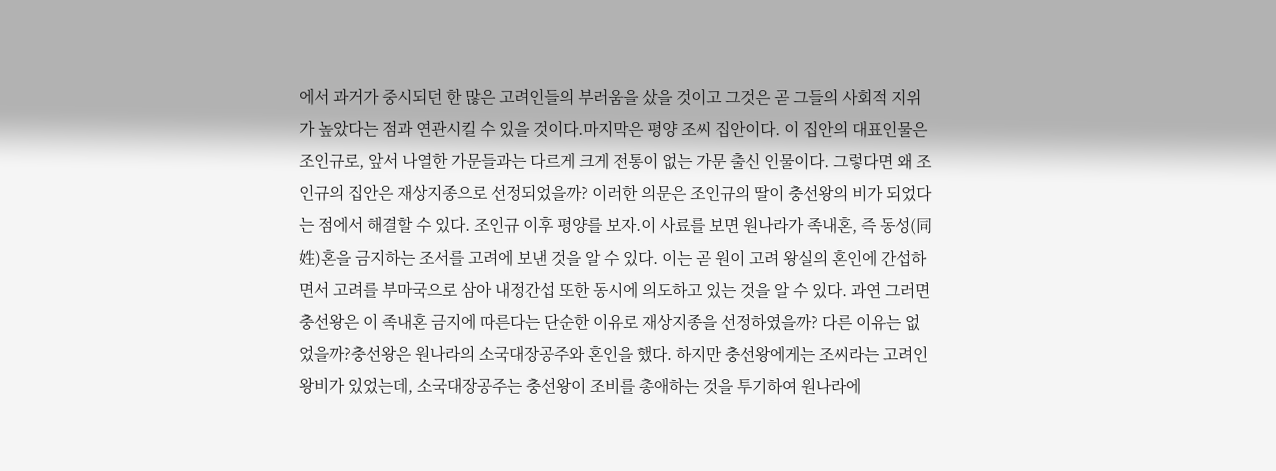에서 과거가 중시되던 한 많은 고려인들의 부러움을 샀을 것이고 그것은 곧 그들의 사회적 지위가 높았다는 점과 연관시킬 수 있을 것이다.마지막은 평양 조씨 집안이다. 이 집안의 대표인물은 조인규로, 앞서 나열한 가문들과는 다르게 크게 전통이 없는 가문 출신 인물이다. 그렇다면 왜 조인규의 집안은 재상지종으로 선정되었을까? 이러한 의문은 조인규의 딸이 충선왕의 비가 되었다는 점에서 해결할 수 있다. 조인규 이후 평양를 보자.이 사료를 보면 원나라가 족내혼, 즉 동성(同姓)혼을 금지하는 조서를 고려에 보낸 것을 알 수 있다. 이는 곧 원이 고려 왕실의 혼인에 간섭하면서 고려를 부마국으로 삼아 내정간섭 또한 동시에 의도하고 있는 것을 알 수 있다. 과연 그러면 충선왕은 이 족내혼 금지에 따른다는 단순한 이유로 재상지종을 선정하였을까? 다른 이유는 없었을까?충선왕은 원나라의 소국대장공주와 혼인을 했다. 하지만 충선왕에게는 조씨라는 고려인 왕비가 있었는데, 소국대장공주는 충선왕이 조비를 총애하는 것을 투기하여 원나라에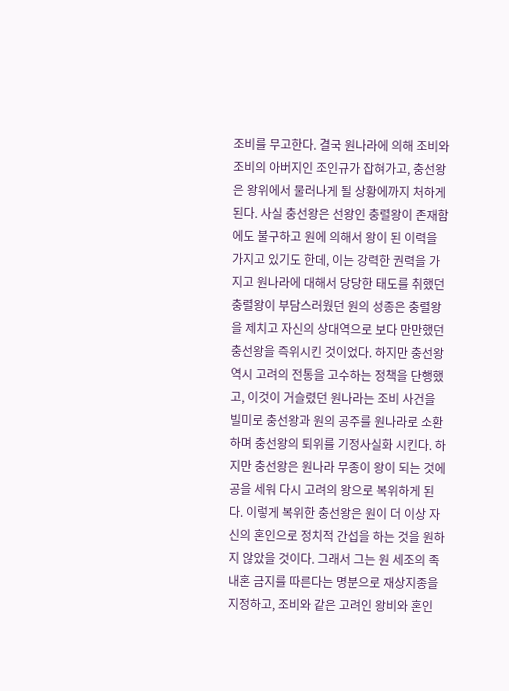조비를 무고한다. 결국 원나라에 의해 조비와 조비의 아버지인 조인규가 잡혀가고, 충선왕은 왕위에서 물러나게 될 상황에까지 처하게 된다. 사실 충선왕은 선왕인 충렬왕이 존재함에도 불구하고 원에 의해서 왕이 된 이력을 가지고 있기도 한데, 이는 강력한 권력을 가지고 원나라에 대해서 당당한 태도를 취했던 충렬왕이 부담스러웠던 원의 성종은 충렬왕을 제치고 자신의 상대역으로 보다 만만했던 충선왕을 즉위시킨 것이었다. 하지만 충선왕 역시 고려의 전통을 고수하는 정책을 단행했고, 이것이 거슬렸던 원나라는 조비 사건을 빌미로 충선왕과 원의 공주를 원나라로 소환하며 충선왕의 퇴위를 기정사실화 시킨다. 하지만 충선왕은 원나라 무종이 왕이 되는 것에 공을 세워 다시 고려의 왕으로 복위하게 된다. 이렇게 복위한 충선왕은 원이 더 이상 자신의 혼인으로 정치적 간섭을 하는 것을 원하지 않았을 것이다. 그래서 그는 원 세조의 족내혼 금지를 따른다는 명분으로 재상지종을 지정하고, 조비와 같은 고려인 왕비와 혼인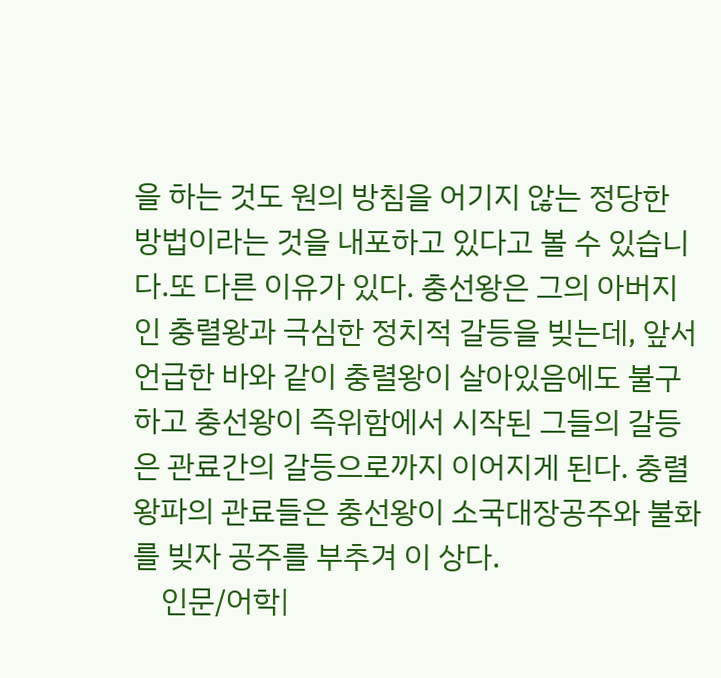을 하는 것도 원의 방침을 어기지 않는 정당한 방법이라는 것을 내포하고 있다고 볼 수 있습니다.또 다른 이유가 있다. 충선왕은 그의 아버지인 충렬왕과 극심한 정치적 갈등을 빚는데, 앞서 언급한 바와 같이 충렬왕이 살아있음에도 불구하고 충선왕이 즉위함에서 시작된 그들의 갈등은 관료간의 갈등으로까지 이어지게 된다. 충렬왕파의 관료들은 충선왕이 소국대장공주와 불화를 빚자 공주를 부추겨 이 상다.
    인문/어학|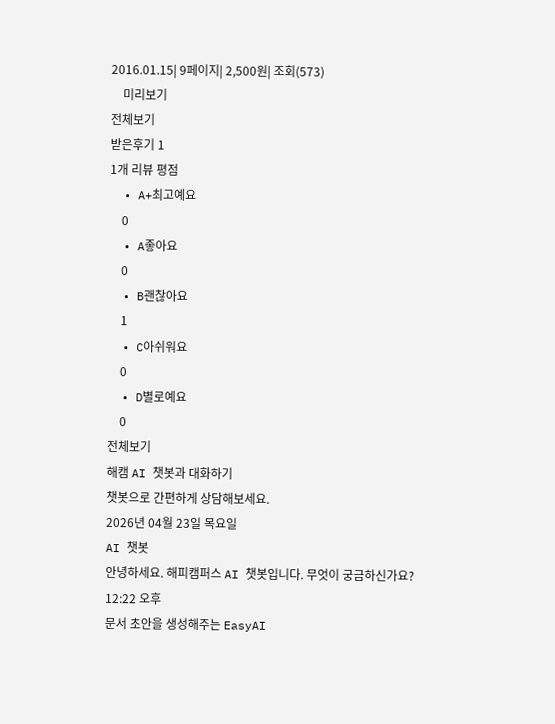2016.01.15| 9페이지| 2,500원| 조회(573)
    미리보기
전체보기
받은후기 1
1개 리뷰 평점
  • A+최고예요
    0
  • A좋아요
    0
  • B괜찮아요
    1
  • C아쉬워요
    0
  • D별로예요
    0
전체보기
해캠 AI 챗봇과 대화하기
챗봇으로 간편하게 상담해보세요.
2026년 04월 23일 목요일
AI 챗봇
안녕하세요. 해피캠퍼스 AI 챗봇입니다. 무엇이 궁금하신가요?
12:22 오후
문서 초안을 생성해주는 EasyAI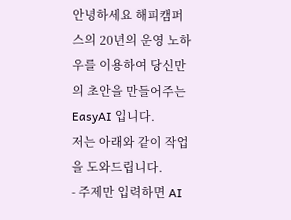안녕하세요 해피캠퍼스의 20년의 운영 노하우를 이용하여 당신만의 초안을 만들어주는 EasyAI 입니다.
저는 아래와 같이 작업을 도와드립니다.
- 주제만 입력하면 AI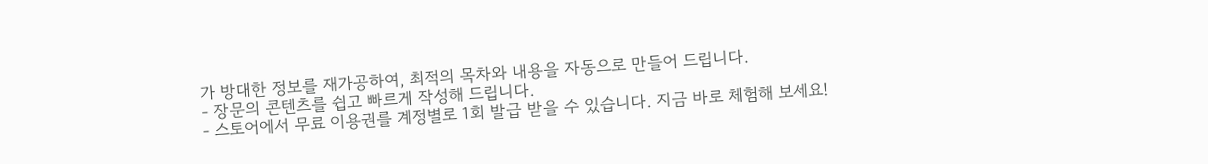가 방대한 정보를 재가공하여, 최적의 목차와 내용을 자동으로 만들어 드립니다.
- 장문의 콘텐츠를 쉽고 빠르게 작성해 드립니다.
- 스토어에서 무료 이용권를 계정별로 1회 발급 받을 수 있습니다. 지금 바로 체험해 보세요!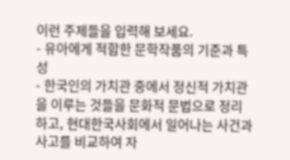이런 주제들을 입력해 보세요.
- 유아에게 적합한 문학작품의 기준과 특성
- 한국인의 가치관 중에서 정신적 가치관을 이루는 것들을 문화적 문법으로 정리하고, 현대한국사회에서 일어나는 사건과 사고를 비교하여 자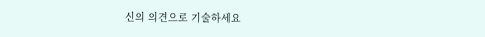신의 의견으로 기술하세요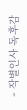- 작별인사 독후감